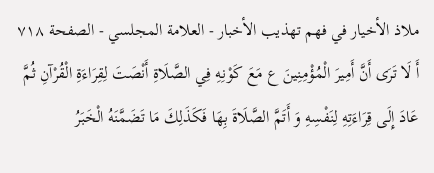ملاذ الأخيار في فهم تهذيب الأخبار - العلامة المجلسي - الصفحة ٧١٨
أَ لَا تَرَى أَنَّ أَمِيرَ الْمُؤْمِنِينَ ع مَعَ كَوْنِهِ فِي الصَّلَاةِ أَنْصَتَ لِقِرَاءَةِ الْقُرْآنِ ثُمَّ عَادَ إِلَى قِرَاءَتِهِ لِنَفْسِهِ وَ أَتَمَّ الصَّلَاةَ بِهَا فَكَذَلِكَ مَا تَضَمَّنَهُ الْخَبَرُ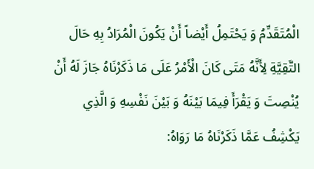الْمُتَقَدِّمُ وَ يَحْتَمِلُ أَيْضاً أَنْ يَكُونَ الْمُرَادُ بِهِ حَالَ التَّقِيَّةِ لِأَنَّهُ مَتَى كَانَ الْأَمْرُ عَلَى مَا ذَكَرْنَاهُ جَازَ لَهُ أَنْ يُنْصِتَ وَ يَقْرَأَ فِيمَا بَيْنَهُ وَ بَيْنَ نَفْسِهِ وَ الَّذِي يَكْشِفُ عَمَّا ذَكَرْنَاهُ مَا رَوَاهُ: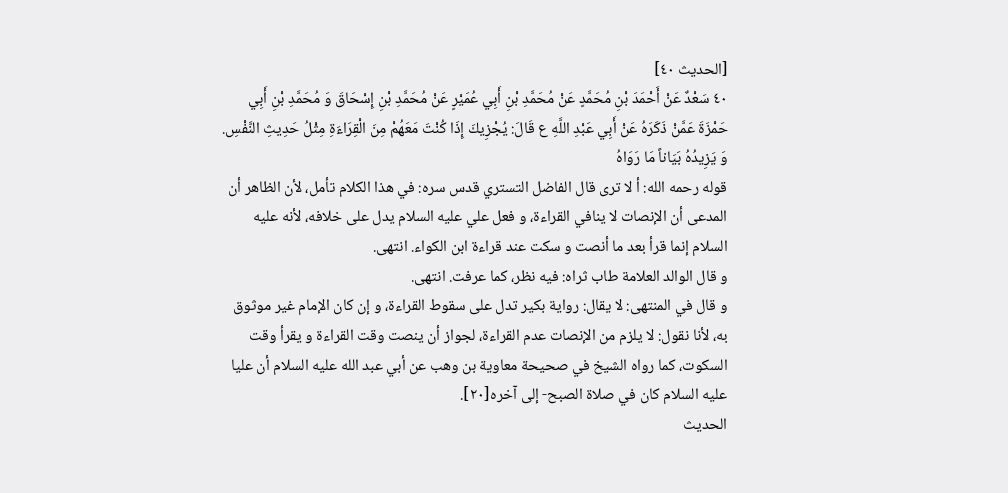[الحديث ٤٠]
٤٠ سَعْدٌ عَنْ أَحْمَدَ بْنِ مُحَمَّدٍ عَنْ مُحَمَّدِ بْنِ أَبِي عُمَيْرٍ عَنْ مُحَمَّدِ بْنِ إِسْحَاقَ وَ مُحَمَّدِ بْنِ أَبِي حَمْزَةَ عَمَّنْ ذَكَرَهُ عَنْ أَبِي عَبْدِ اللَّهِ ع قَالَ: يُجْزِيكَ إِذَا كُنْتَ مَعَهُمْ مِنَ الْقِرَاءَةِ مِثْلُ حَدِيثِ النَّفْسِ.
وَ يَزِيدُهُ بَيَاناً مَا رَوَاهُ
قوله رحمه الله: أ لا ترى قال الفاضل التستري قدس سره: في هذا الكلام تأمل، لأن الظاهر أن المدعى أن الإنصات لا ينافي القراءة، و فعل علي عليه السلام يدل على خلافه، لأنه عليه السلام إنما قرأ بعد ما أنصت و سكت عند قراءة ابن الكواء. انتهى.
و قال الوالد العلامة طاب ثراه: فيه نظر، كما عرفت. انتهى.
و قال في المنتهى: لا يقال: رواية بكير تدل على سقوط القراءة، و إن كان الإمام غير موثوق به، لأنا نقول: لا يلزم من الإنصات عدم القراءة، لجواز أن ينصت وقت القراءة و يقرأ وقت السكوت، كما رواه الشيخ في صحيحة معاوية بن وهب عن أبي عبد الله عليه السلام أن عليا عليه السلام كان في صلاة الصبح- إلى آخره[٢٠].
الحديث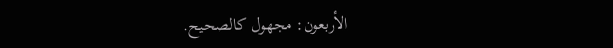الأربعون: مجهول كالصحيح.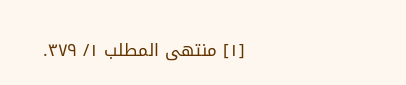[١] منتهى المطلب ١/ ٣٧٩.